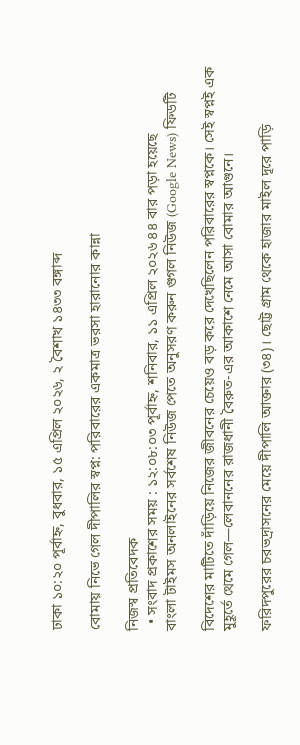ঢাকা ১০:২০ পূর্বাহ্ন, বুধবার, ১৫ এপ্রিল ২০২৬, ২ বৈশাখ ১৪৩৩ বঙ্গাব্দ

বোমায় নিভে গেল দীপালির স্বপ্ন: পরিবারের একমাত্র ভরসা হারানোর কান্না

নিজস্ব প্রতিবেদক
  • সংবাদ প্রকাশের সময় : ১২:০৮:০৩ পূর্বাহ্ন, শনিবার, ১১ এপ্রিল ২০২৬ ৪৪ বার পড়া হয়েছে
বাংলা টাইমস অনলাইনের সর্বশেষ নিউজ পেতে অনুসরণ করুন গুগল নিউজ (Google News) ফিডটি

বিদেশের মাটিতে দাঁড়িয়ে নিজের জীবনের চেয়েও বড় করে দেখেছিলেন পরিবারের স্বপ্নকে। সেই স্বপ্নই এক মুহূর্তে থেমে গেল—লেবাননের রাজধানী বৈরুত-এর আকাশে নেমে আসা বোমার আগুনে।

ফরিদপুরের চরভদ্রাসনের মেয়ে দীপালি আক্তার (৩৪)। ছোট্ট গ্রাম থেকে হাজার মাইল দূরে পাড়ি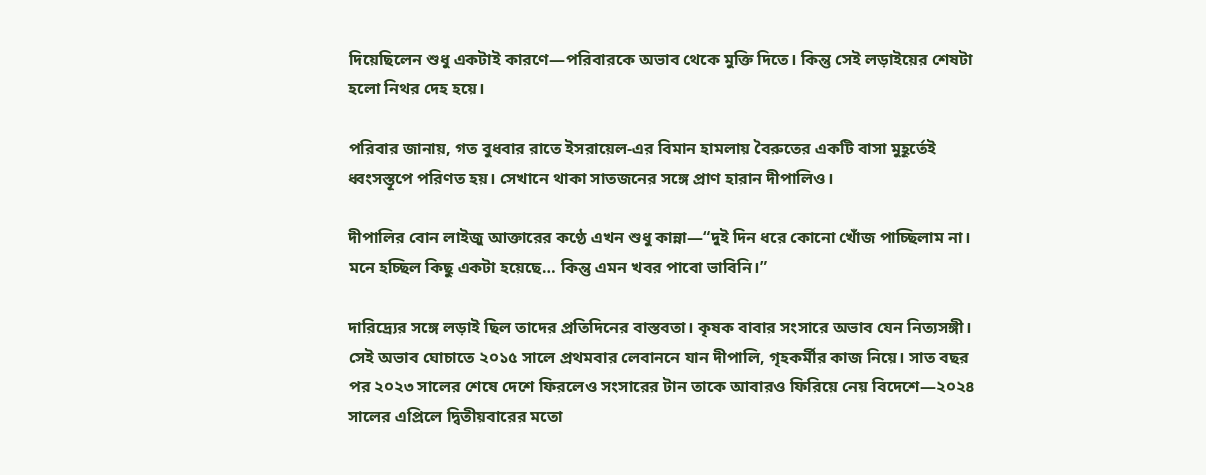দিয়েছিলেন শুধু একটাই কারণে—পরিবারকে অভাব থেকে মুক্তি দিতে। কিন্তু সেই লড়াইয়ের শেষটা হলো নিথর দেহ হয়ে।

পরিবার জানায়, গত বুধবার রাতে ইসরায়েল-এর বিমান হামলায় বৈরুতের একটি বাসা মুহূর্তেই ধ্বংসস্তূপে পরিণত হয়। সেখানে থাকা সাতজনের সঙ্গে প্রাণ হারান দীপালিও।

দীপালির বোন লাইজু আক্তারের কণ্ঠে এখন শুধু কান্না—“দুই দিন ধরে কোনো খোঁজ পাচ্ছিলাম না। মনে হচ্ছিল কিছু একটা হয়েছে… কিন্তু এমন খবর পাবো ভাবিনি।”

দারিদ্র্যের সঙ্গে লড়াই ছিল তাদের প্রতিদিনের বাস্তবতা। কৃষক বাবার সংসারে অভাব যেন নিত্যসঙ্গী। সেই অভাব ঘোচাতে ২০১৫ সালে প্রথমবার লেবাননে যান দীপালি, গৃহকর্মীর কাজ নিয়ে। সাত বছর পর ২০২৩ সালের শেষে দেশে ফিরলেও সংসারের টান তাকে আবারও ফিরিয়ে নেয় বিদেশে—২০২৪ সালের এপ্রিলে দ্বিতীয়বারের মতো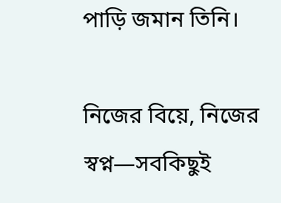পাড়ি জমান তিনি।

নিজের বিয়ে, নিজের স্বপ্ন—সবকিছুই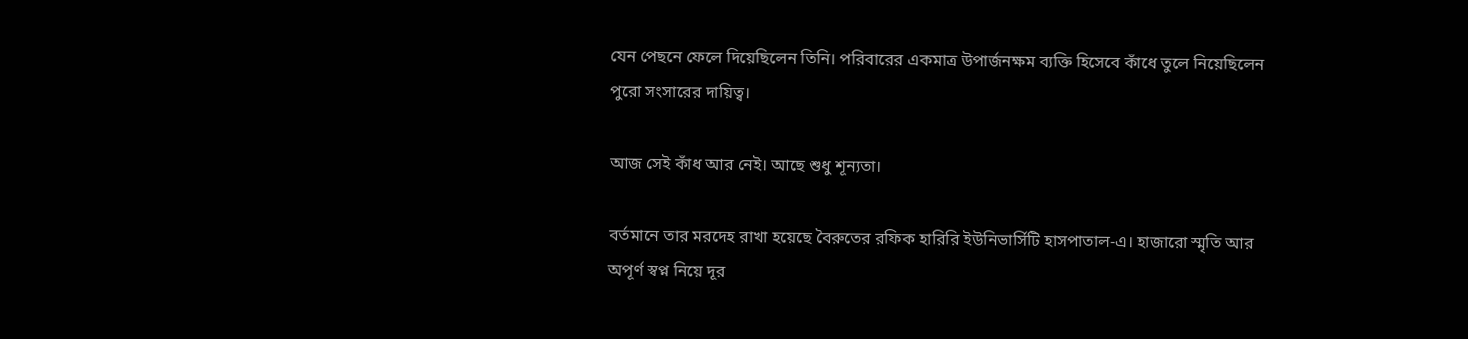যেন পেছনে ফেলে দিয়েছিলেন তিনি। পরিবারের একমাত্র উপার্জনক্ষম ব্যক্তি হিসেবে কাঁধে তুলে নিয়েছিলেন পুরো সংসারের দায়িত্ব।

আজ সেই কাঁধ আর নেই। আছে শুধু শূন্যতা।

বর্তমানে তার মরদেহ রাখা হয়েছে বৈরুতের রফিক হারিরি ইউনিভার্সিটি হাসপাতাল-এ। হাজারো স্মৃতি আর অপূর্ণ স্বপ্ন নিয়ে দূর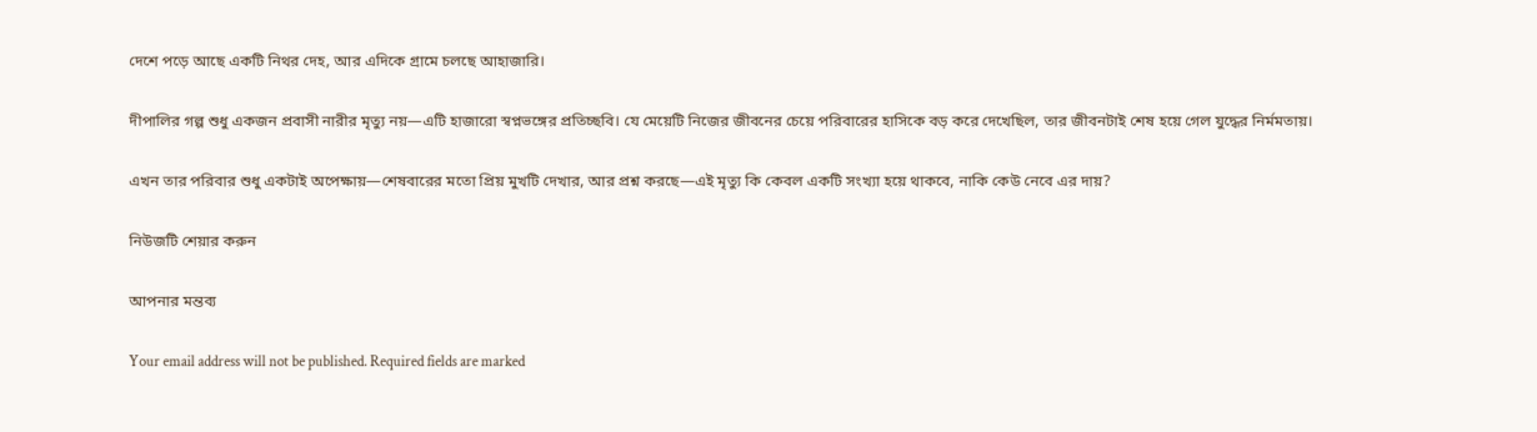দেশে পড়ে আছে একটি নিথর দেহ, আর এদিকে গ্রামে চলছে আহাজারি।

দীপালির গল্প শুধু একজন প্রবাসী নারীর মৃত্যু নয়—এটি হাজারো স্বপ্নভঙ্গের প্রতিচ্ছবি। যে মেয়েটি নিজের জীবনের চেয়ে পরিবারের হাসিকে বড় করে দেখেছিল, তার জীবনটাই শেষ হয়ে গেল যুদ্ধের নির্মমতায়।

এখন তার পরিবার শুধু একটাই অপেক্ষায়—শেষবারের মতো প্রিয় মুখটি দেখার, আর প্রশ্ন করছে—এই মৃত্যু কি কেবল একটি সংখ্যা হয়ে থাকবে, নাকি কেউ নেবে এর দায়?

নিউজটি শেয়ার করুন

আপনার মন্তব্য

Your email address will not be published. Required fields are marked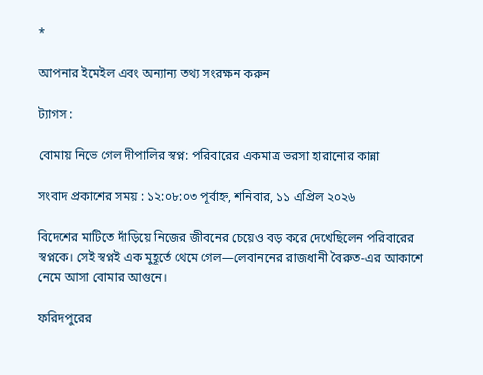*

আপনার ইমেইল এবং অন্যান্য তথ্য সংরক্ষন করুন

ট্যাগস :

বোমায় নিভে গেল দীপালির স্বপ্ন: পরিবারের একমাত্র ভরসা হারানোর কান্না

সংবাদ প্রকাশের সময় : ১২:০৮:০৩ পূর্বাহ্ন, শনিবার, ১১ এপ্রিল ২০২৬

বিদেশের মাটিতে দাঁড়িয়ে নিজের জীবনের চেয়েও বড় করে দেখেছিলেন পরিবারের স্বপ্নকে। সেই স্বপ্নই এক মুহূর্তে থেমে গেল—লেবাননের রাজধানী বৈরুত-এর আকাশে নেমে আসা বোমার আগুনে।

ফরিদপুরের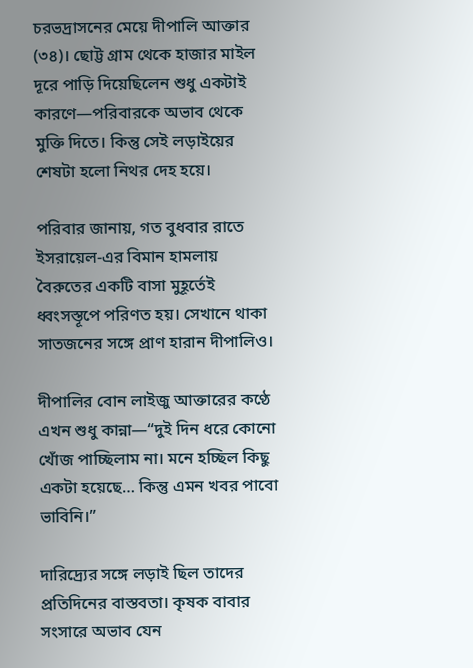চরভদ্রাসনের মেয়ে দীপালি আক্তার (৩৪)। ছোট্ট গ্রাম থেকে হাজার মাইল দূরে পাড়ি দিয়েছিলেন শুধু একটাই কারণে—পরিবারকে অভাব থেকে মুক্তি দিতে। কিন্তু সেই লড়াইয়ের শেষটা হলো নিথর দেহ হয়ে।

পরিবার জানায়, গত বুধবার রাতে ইসরায়েল-এর বিমান হামলায় বৈরুতের একটি বাসা মুহূর্তেই ধ্বংসস্তূপে পরিণত হয়। সেখানে থাকা সাতজনের সঙ্গে প্রাণ হারান দীপালিও।

দীপালির বোন লাইজু আক্তারের কণ্ঠে এখন শুধু কান্না—“দুই দিন ধরে কোনো খোঁজ পাচ্ছিলাম না। মনে হচ্ছিল কিছু একটা হয়েছে… কিন্তু এমন খবর পাবো ভাবিনি।”

দারিদ্র্যের সঙ্গে লড়াই ছিল তাদের প্রতিদিনের বাস্তবতা। কৃষক বাবার সংসারে অভাব যেন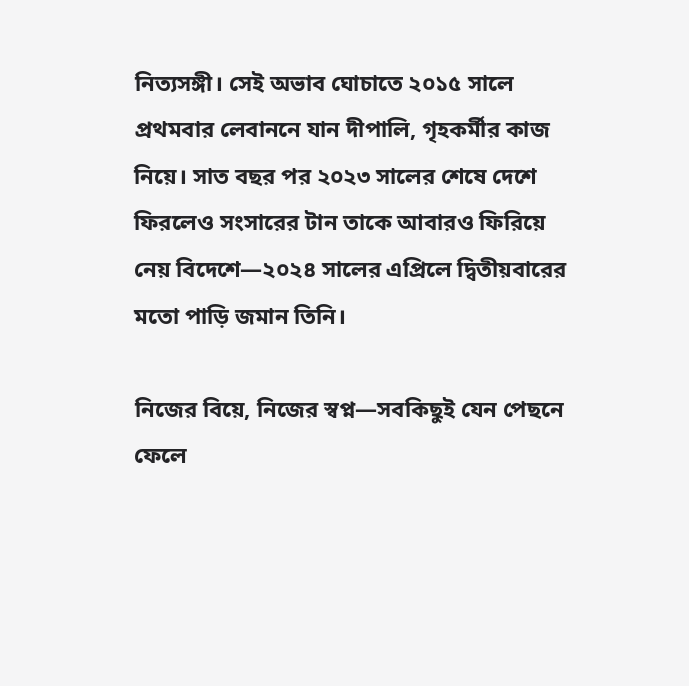নিত্যসঙ্গী। সেই অভাব ঘোচাতে ২০১৫ সালে প্রথমবার লেবাননে যান দীপালি, গৃহকর্মীর কাজ নিয়ে। সাত বছর পর ২০২৩ সালের শেষে দেশে ফিরলেও সংসারের টান তাকে আবারও ফিরিয়ে নেয় বিদেশে—২০২৪ সালের এপ্রিলে দ্বিতীয়বারের মতো পাড়ি জমান তিনি।

নিজের বিয়ে, নিজের স্বপ্ন—সবকিছুই যেন পেছনে ফেলে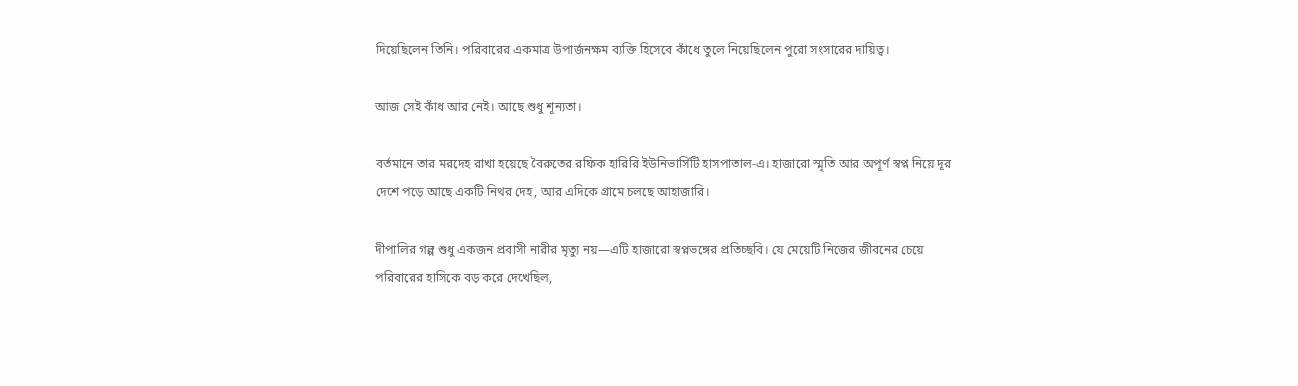দিয়েছিলেন তিনি। পরিবারের একমাত্র উপার্জনক্ষম ব্যক্তি হিসেবে কাঁধে তুলে নিয়েছিলেন পুরো সংসারের দায়িত্ব।

আজ সেই কাঁধ আর নেই। আছে শুধু শূন্যতা।

বর্তমানে তার মরদেহ রাখা হয়েছে বৈরুতের রফিক হারিরি ইউনিভার্সিটি হাসপাতাল-এ। হাজারো স্মৃতি আর অপূর্ণ স্বপ্ন নিয়ে দূর দেশে পড়ে আছে একটি নিথর দেহ, আর এদিকে গ্রামে চলছে আহাজারি।

দীপালির গল্প শুধু একজন প্রবাসী নারীর মৃত্যু নয়—এটি হাজারো স্বপ্নভঙ্গের প্রতিচ্ছবি। যে মেয়েটি নিজের জীবনের চেয়ে পরিবারের হাসিকে বড় করে দেখেছিল,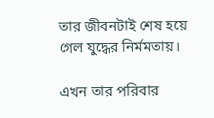তার জীবনটাই শেষ হয়ে গেল যুদ্ধের নির্মমতায়।

এখন তার পরিবার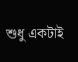শুধু একটাই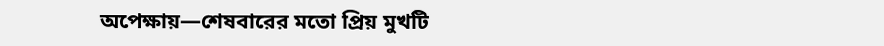অপেক্ষায়—শেষবারের মতো প্রিয় মুখটি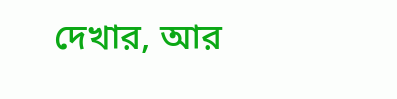দেখার, আর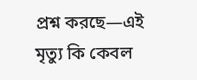প্রশ্ন করছে—এই মৃত্যু কি কেবল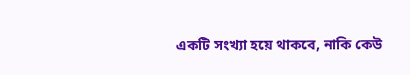একটি সংখ্যা হয়ে থাকবে, নাকি কেউ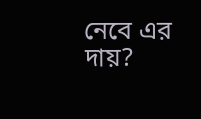নেবে এর দায়?